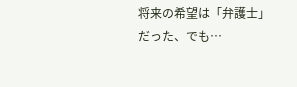将来の希望は「弁護士」だった、でも…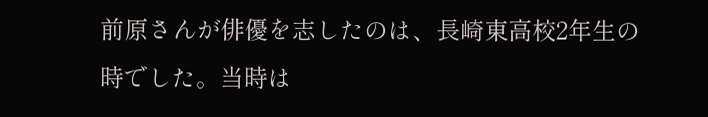前原さんが俳優を志したのは、長崎東高校2年生の時でした。当時は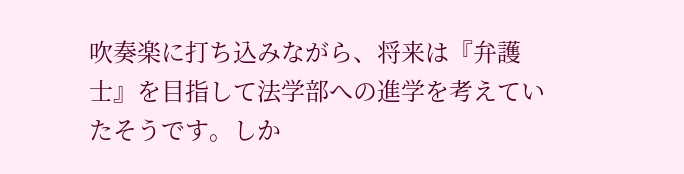吹奏楽に打ち込みながら、将来は『弁護士』を目指して法学部への進学を考えていたそうです。しか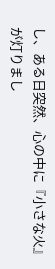し、ある日突然、心の中に『小さな火』が灯りまし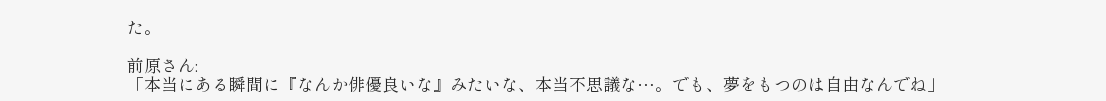た。

前原さん:
「本当にある瞬間に『なんか俳優良いな』みたいな、本当不思議な…。でも、夢をもつのは自由なんでね」